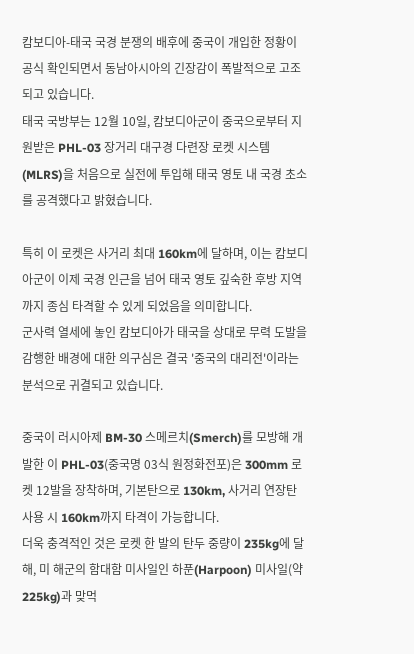캄보디아-태국 국경 분쟁의 배후에 중국이 개입한 정황이 공식 확인되면서 동남아시아의 긴장감이 폭발적으로 고조되고 있습니다.
태국 국방부는 12월 10일, 캄보디아군이 중국으로부터 지원받은 PHL-03 장거리 대구경 다련장 로켓 시스템(MLRS)을 처음으로 실전에 투입해 태국 영토 내 국경 초소를 공격했다고 밝혔습니다.

특히 이 로켓은 사거리 최대 160km에 달하며, 이는 캄보디아군이 이제 국경 인근을 넘어 태국 영토 깊숙한 후방 지역까지 종심 타격할 수 있게 되었음을 의미합니다.
군사력 열세에 놓인 캄보디아가 태국을 상대로 무력 도발을 감행한 배경에 대한 의구심은 결국 '중국의 대리전'이라는 분석으로 귀결되고 있습니다.

중국이 러시아제 BM-30 스메르치(Smerch)를 모방해 개발한 이 PHL-03(중국명 03식 원정화전포)은 300mm 로켓 12발을 장착하며, 기본탄으로 130km, 사거리 연장탄 사용 시 160km까지 타격이 가능합니다.
더욱 충격적인 것은 로켓 한 발의 탄두 중량이 235kg에 달해, 미 해군의 함대함 미사일인 하푼(Harpoon) 미사일(약 225kg)과 맞먹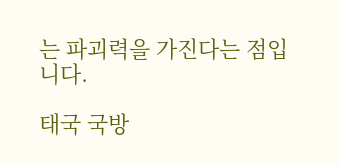는 파괴력을 가진다는 점입니다.

태국 국방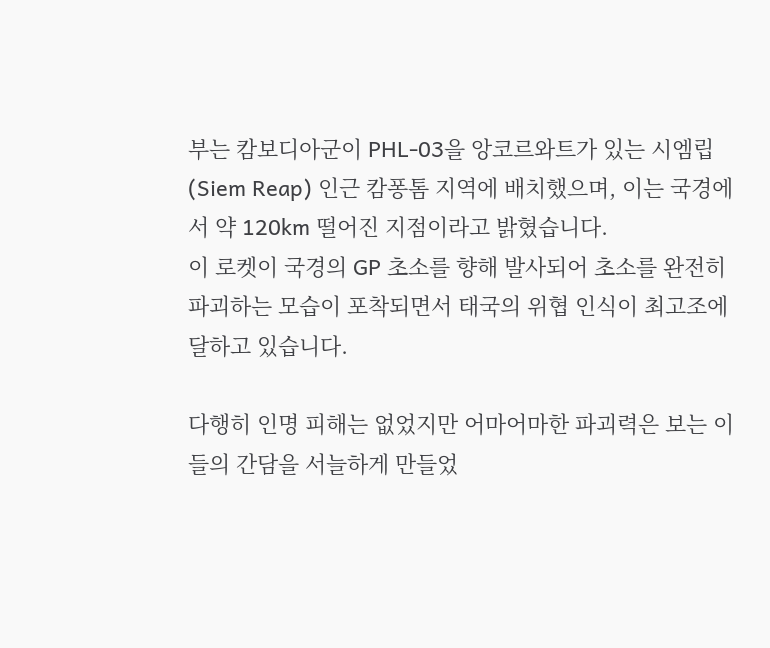부는 캄보디아군이 PHL-03을 앙코르와트가 있는 시엠립(Siem Reap) 인근 캄퐁톰 지역에 배치했으며, 이는 국경에서 약 120km 떨어진 지점이라고 밝혔습니다.
이 로켓이 국경의 GP 초소를 향해 발사되어 초소를 완전히 파괴하는 모습이 포착되면서 태국의 위협 인식이 최고조에 달하고 있습니다.

다행히 인명 피해는 없었지만 어마어마한 파괴력은 보는 이들의 간담을 서늘하게 만들었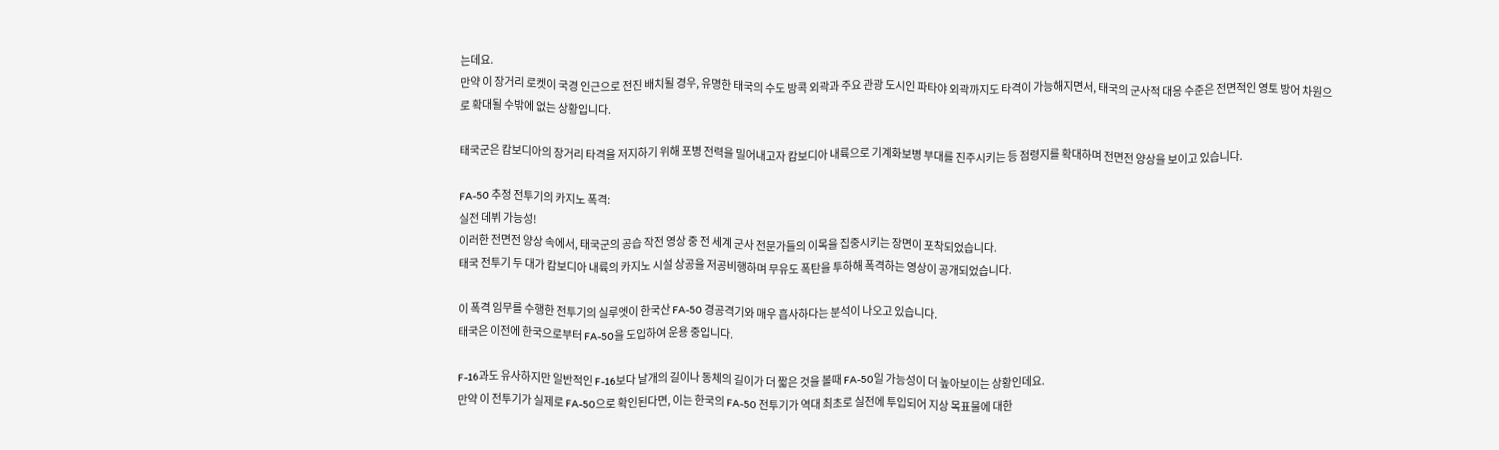는데요.
만약 이 장거리 로켓이 국경 인근으로 전진 배치될 경우, 유명한 태국의 수도 방콕 외곽과 주요 관광 도시인 파타야 외곽까지도 타격이 가능해지면서, 태국의 군사적 대응 수준은 전면적인 영토 방어 차원으로 확대될 수밖에 없는 상황입니다.

태국군은 캄보디아의 장거리 타격을 저지하기 위해 포병 전력을 밀어내고자 캄보디아 내륙으로 기계화보병 부대를 진주시키는 등 점령지를 확대하며 전면전 양상을 보이고 있습니다.

FA-50 추정 전투기의 카지노 폭격:
실전 데뷔 가능성!
이러한 전면전 양상 속에서, 태국군의 공습 작전 영상 중 전 세계 군사 전문가들의 이목을 집중시키는 장면이 포착되었습니다.
태국 전투기 두 대가 캄보디아 내륙의 카지노 시설 상공을 저공비행하며 무유도 폭탄을 투하해 폭격하는 영상이 공개되었습니다.

이 폭격 임무를 수행한 전투기의 실루엣이 한국산 FA-50 경공격기와 매우 흡사하다는 분석이 나오고 있습니다.
태국은 이전에 한국으로부터 FA-50을 도입하여 운용 중입니다.

F-16과도 유사하지만 일반적인 F-16보다 날개의 길이나 동체의 길이가 더 짧은 것을 볼때 FA-50일 가능성이 더 높아보이는 상황인데요.
만약 이 전투기가 실제로 FA-50으로 확인된다면, 이는 한국의 FA-50 전투기가 역대 최초로 실전에 투입되어 지상 목표물에 대한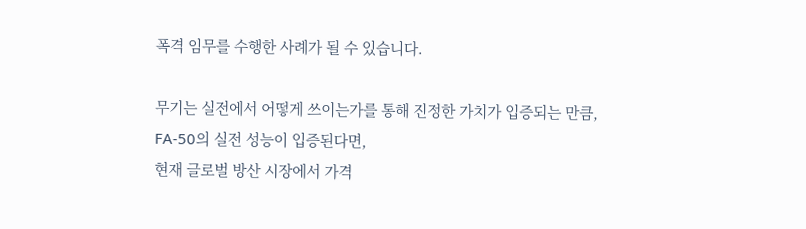폭격 임무를 수행한 사례가 될 수 있습니다.

무기는 실전에서 어떻게 쓰이는가를 통해 진정한 가치가 입증되는 만큼, FA-50의 실전 성능이 입증된다면,
현재 글로벌 방산 시장에서 가격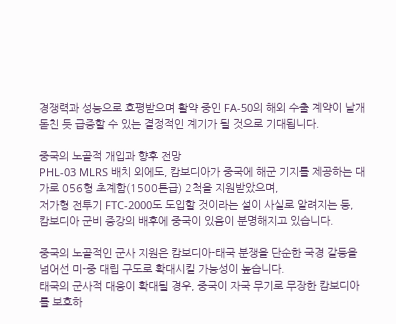경쟁력과 성능으로 호평받으며 활약 중인 FA-50의 해외 수출 계약이 날개 돋친 듯 급증할 수 있는 결정적인 계기가 될 것으로 기대됩니다.

중국의 노골적 개입과 향후 전망
PHL-03 MLRS 배치 외에도, 캄보디아가 중국에 해군 기지를 제공하는 대가로 056형 초계함(1500톤급) 2척을 지원받았으며,
저가형 전투기 FTC-2000도 도입할 것이라는 설이 사실로 알려지는 등, 캄보디아 군비 증강의 배후에 중국이 있음이 분명해지고 있습니다.

중국의 노골적인 군사 지원은 캄보디아-태국 분쟁을 단순한 국경 갈등을 넘어선 미-중 대립 구도로 확대시킬 가능성이 높습니다.
태국의 군사적 대응이 확대될 경우, 중국이 자국 무기로 무장한 캄보디아를 보호하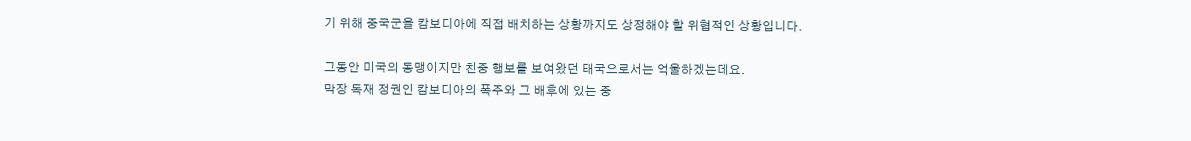기 위해 중국군을 캄보디아에 직접 배치하는 상황까지도 상정해야 할 위협적인 상황입니다.

그동안 미국의 동맹이지만 친중 행보를 보여왔던 태국으로서는 억울하겠는데요.
막장 독재 정권인 캄보디아의 폭주와 그 배후에 있는 중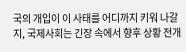국의 개입이 이 사태를 어디까지 키워 나갈지, 국제사회는 긴장 속에서 향후 상황 전개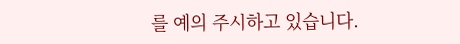를 예의 주시하고 있습니다.